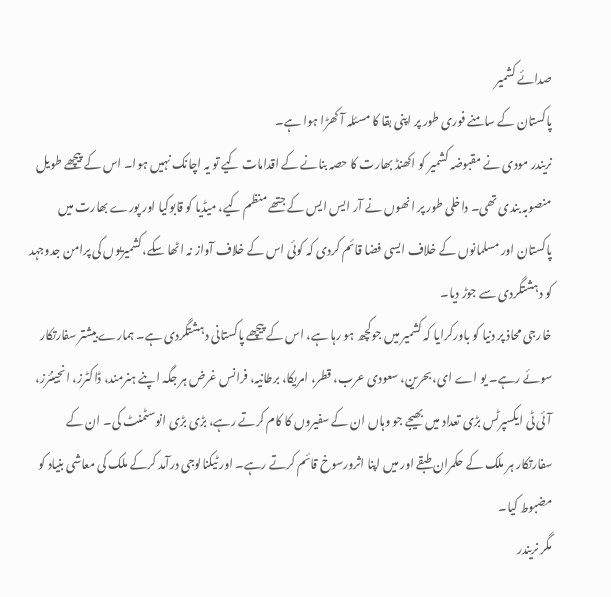صدائے کشمیر
پاکستان کے سامنے فوری طور پر اپنی بقا کا مسئلہ آ کھڑا ہوا ہے۔
نریندر مودی نے مقبوضہ کشمیر کو اکھنڈ بھارت کا حصہ بنانے کے اقدامات کیے تو یہ اچانک نہیں ہوا۔ اس کے پیچھے طویل منصوبہ بندی تھی۔ داخلی طور پر انھوں نے آر ایس ایس کے جتھے منظم کیے، میڈیا کو قابوکیا اور پورے بھارت میں پاکستان اور مسلمانوں کے خلاف ایسی فضا قائم کردی کہ کوئی اس کے خلاف آواز نہ اٹھا سکے،کشمیریوں کی پرامن جدوجہد کو دہشتگردی سے جوڑ دیا۔
خارجی محاذ پر دنیا کو باورکرایا کہ کشمیر میں جوکچھ ہو رہا ہے، اس کے پیچھے پاکستانی دہشتگردی ہے۔ ہمارے بیشتر سفارتکار سوئے رہے۔ یو اے ای، بحرین، سعودی عرب، قطر، امریکا، برطانیہ، فرانس غرض ہر جگہ اپنے ہنرمند، ڈاکٹرز، انجینئرز، آئی ٹی ایکسپرٹس بڑی تعداد میں بھیجے جو وہاں ان کے سفیروں کا کام کرتے رہے، بڑی بڑی انوسٹمنٹ کی۔ ان کے سفارتکار ہر ملک کے حکمران طبقے اور میں اپنا اثرورسوخ قائم کرتے رہے۔ اور ٹیکنالوجی درآمد کرکے ملک کی معاشی بنیاد کو مضبوط کیا۔
مگر نریندر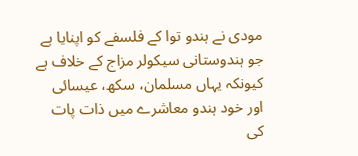مودی نے ہندو توا کے فلسفے کو اپنایا ہے جو ہندوستانی سیکولر مزاج کے خلاف ہے کیونکہ یہاں مسلمان، سکھ، عیسائی اور خود ہندو معاشرے میں ذات پات کی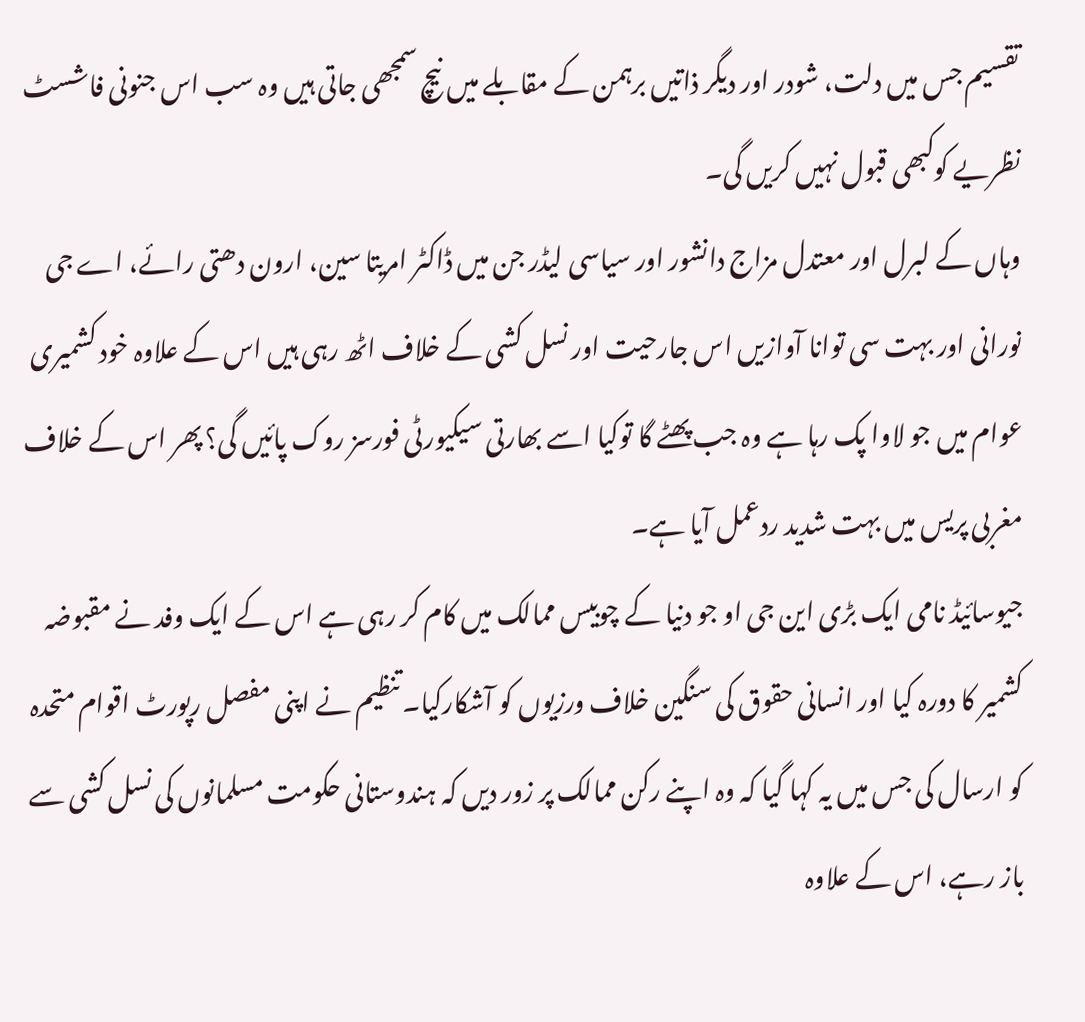تقسیم جس میں دلت، شودر اور دیگر ذاتیں برہمن کے مقابلے میں نیچ سمجھی جاتی ہیں وہ سب اس جنونی فاشسٹ نظریے کوکبھی قبول نہیں کریں گی۔
وہاں کے لبرل اور معتدل مزاج دانشور اور سیاسی لیڈر جن میں ڈاکٹر امریتا سین، ارون دھتی رائے، اے جی نورانی اور بہت سی توانا آوازیں اس جارحیت اور نسل کشی کے خلاف اٹھ رہی ہیں اس کے علاوہ خود کشمیری عوام میں جو لاوا پک رہا ہے وہ جب پھٹے گا توکیا اسے بھارتی سیکیورٹی فورسز روک پائیں گی؟ پھر اس کے خلاف مغربی پریس میں بہت شدید ردعمل آیا ہے۔
جیوسائیڈ نامی ایک بڑی این جی او جو دنیا کے چوبیس ممالک میں کام کر رہی ہے اس کے ایک وفد نے مقبوضہ کشمیر کا دورہ کیا اور انسانی حقوق کی سنگین خلاف ورزیوں کو آشکارکیا۔ تنظیم نے اپنی مفصل رپورٹ اقوام متحدہ کو ارسال کی جس میں یہ کہا گیا کہ وہ اپنے رکن ممالک پر زور دیں کہ ہندوستانی حکومت مسلمانوں کی نسل کشی سے باز رہے، اس کے علاوہ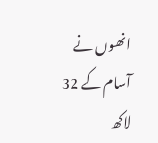انھوں نے آسام کے 32 لاکھ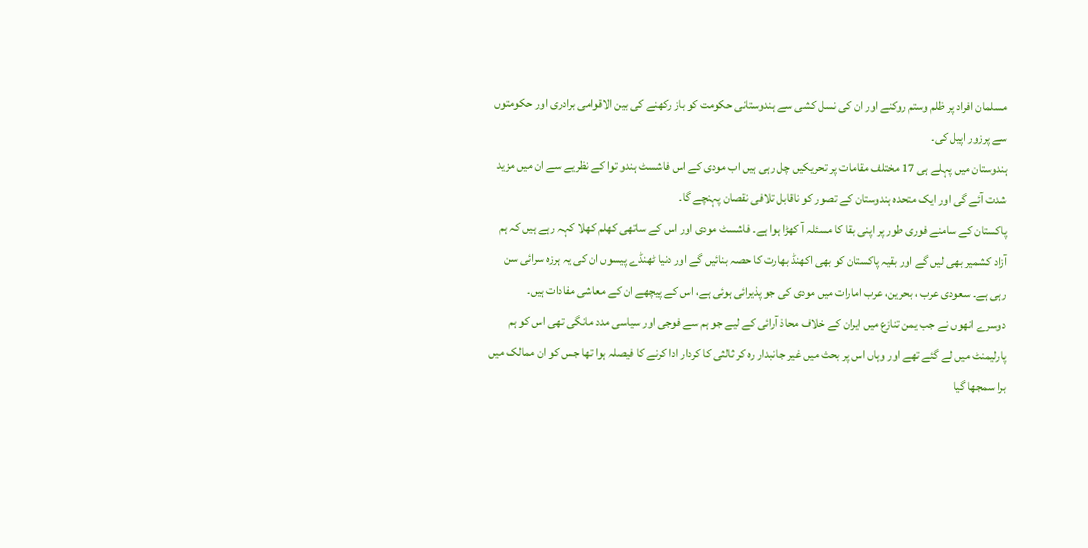مسلمان افراد پر ظلم وستم روکنے اور ان کی نسل کشی سے ہندوستانی حکومت کو باز رکھنے کی بین الاقوامی برادری اور حکومتوں سے پرزور اپیل کی۔
ہندوستان میں پہلے ہی 17 مختلف مقامات پر تحریکیں چل رہی ہیں اب مودی کے اس فاشسٹ ہندو توا کے نظریے سے ان میں مزید شدت آئے گی اور ایک متحدہ ہندوستان کے تصور کو ناقابل تلافی نقصان پہنچے گا۔
پاکستان کے سامنے فوری طور پر اپنی بقا کا مسئلہ آ کھڑا ہوا ہے۔ فاشسٹ مودی اور اس کے ساتھی کھلم کھلا کہہ رہے ہیں کہ ہم آزاد کشمیر بھی لیں گے اور بقیہ پاکستان کو بھی اکھنڈ بھارت کا حصہ بنائیں گے اور دنیا ٹھنڈے پیسوں ان کی یہ ہرزہ سرائی سن رہی ہے۔ سعودی عرب ، بحرین، عرب امارات میں مودی کی جو پذیرائی ہوئی ہے، اس کے پیچھے ان کے معاشی مفادات ہیں۔
دوسرے انھوں نے جب یمن تنازع میں ایران کے خلاف محاذ آرائی کے لیے جو ہم سے فوجی اور سیاسی مدد مانگی تھی اس کو ہم پارلیمنٹ میں لے گئے تھے اور وہاں اس پر بحث میں غیر جانبدار رہ کر ثالثی کا کردار ادا کرنے کا فیصلہ ہوا تھا جس کو ان ممالک میں برا سمجھا گیا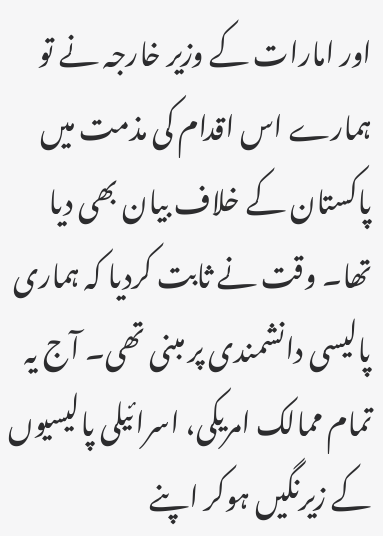اور امارات کے وزیر خارجہ نے تو ہمارے اس اقدام کی مذمت میں پاکستان کے خلاف بیان بھی دیا تھا۔ وقت نے ثابت کردیا کہ ہماری پالیسی دانشمندی پر مبنی تھی۔ آج یہ تمام ممالک امریکی، اسرائیلی پالیسیوں کے زیرنگیں ہوکر اپنے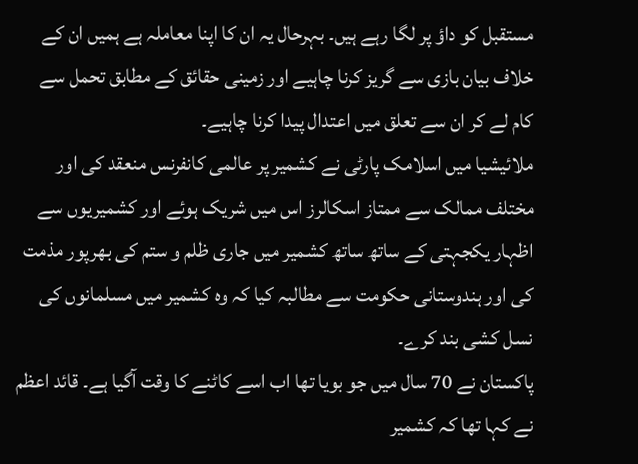مستقبل کو داؤ پر لگا رہے ہیں۔ بہرحال یہ ان کا اپنا معاملہ ہے ہمیں ان کے خلاف بیان بازی سے گریز کرنا چاہیے اور زمینی حقائق کے مطابق تحمل سے کام لے کر ان سے تعلق میں اعتدال پیدا کرنا چاہیے۔
ملائیشیا میں اسلامک پارٹی نے کشمیر پر عالمی کانفرنس منعقد کی اور مختلف ممالک سے ممتاز اسکالرز اس میں شریک ہوئے اور کشمیریوں سے اظہار یکجہتی کے ساتھ ساتھ کشمیر میں جاری ظلم و ستم کی بھرپور مذمت کی اور ہندوستانی حکومت سے مطالبہ کیا کہ وہ کشمیر میں مسلمانوں کی نسل کشی بند کرے۔
پاکستان نے 70 سال میں جو بویا تھا اب اسے کاٹنے کا وقت آگیا ہے۔ قائد اعظم نے کہا تھا کہ کشمیر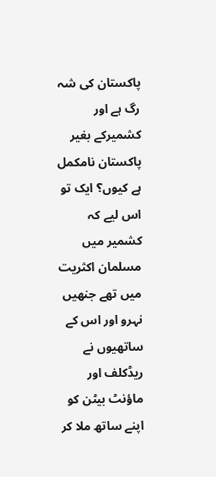پاکستان کی شہ رگ ہے اور کشمیرکے بغیر پاکستان نامکمل ہے کیوں؟ ایک تو اس لیے کہ کشمیر میں مسلمان اکثریت میں تھے جنھیں نہرو اور اس کے ساتھیوں نے ریڈکلف اور ماؤنٹ بیٹن کو اپنے ساتھ ملا کر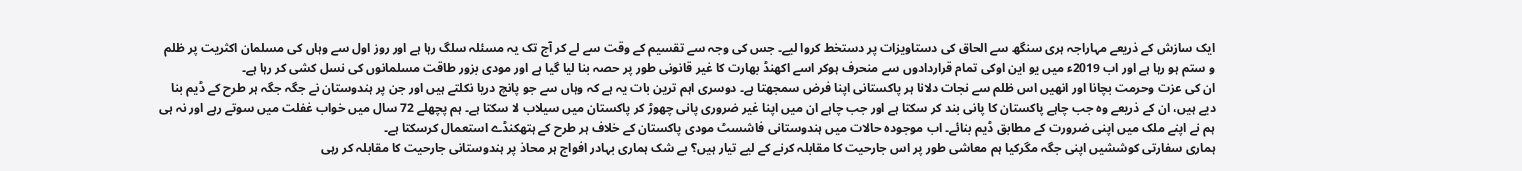ایک سازش کے ذریعے مہاراجہ ہری سنگھ سے الحاق کی دستاویزات پر دستخط کروا لیے۔ جس کی وجہ سے تقسیم کے وقت سے لے کر آج تک یہ مسئلہ سلگ رہا ہے اور روز اول سے وہاں کی مسلمان اکثریت پر ظلم و ستم ہو رہا ہے اور اب 2019ء میں یو این اوکی تمام قراردادوں سے منحرف ہوکر اسے اکھنڈ بھارت کا غیر قانونی طور پر حصہ بنا لیا گیا ہے اور مودی بزور طاقت مسلمانوں کی نسل کشی کر رہا ہے۔
ان کی عزت وحرمت بچانا اور انھیں اس ظلم سے نجات دلانا ہر پاکستانی اپنا فرض سمجھتا ہے۔ دوسری اہم ترین بات یہ ہے کہ وہاں سے جو پانچ دریا نکلتے ہیں اور جن پر ہندوستان نے جگہ جگہ ہر طرح کے ڈیم بنا دیے ہیں، ان کے ذریعے وہ جب چاہے پاکستان کا پانی بند کر سکتا ہے اور جب چاہے ان میں اپنا غیر ضروری پانی چھوڑ کر پاکستان میں سیلاب لا سکتا ہے۔ ہم پچھلے 72 سال میں خواب غفلت میں سوتے رہے اور نہ ہی ہم نے اپنے ملک میں اپنی ضرورت کے مطابق ڈیم بنائے۔ اب موجودہ حالات میں ہندوستانی فاشسٹ مودی پاکستان کے خلاف ہر طرح کے ہتھکنڈے استعمال کرسکتا ہے۔
ہماری سفارتی کوششیں اپنی جگہ مگرکیا ہم معاشی طور پر اس جارحیت کا مقابلہ کرنے کے لیے تیار ہیں؟ بے شک ہماری بہادر افواج ہر محاذ پر ہندوستانی جارحیت کا مقابلہ کر رہی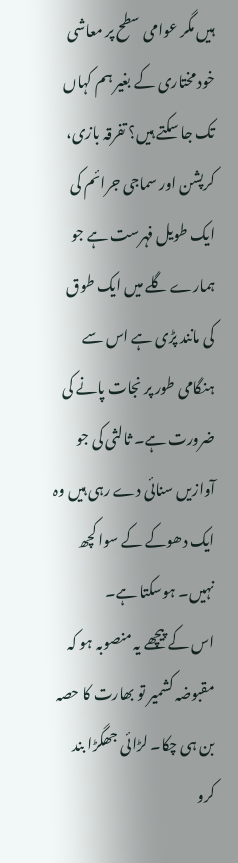ہیں مگر عوامی سطح پر معاشی خود مختاری کے بغیر ہم کہاں تک جا سکتے ہیں؟ تفرقہ بازی، کرپشن اور سماجی جرائم کی ایک طویل فہرست ہے جو ہمارے گلے میں ایک طوق کی مانند پڑی ہے اس سے ہنگامی طور پر نجات پانے کی ضرورت ہے۔ ثالثی کی جو آوازیں سنائی دے رہی ہیں وہ ایک دھوکے کے سوا کچھ نہیں۔ ہوسکتا ہے۔
اس کے پیچھے یہ منصوبہ ہو کہ مقبوضہ کشمیر تو بھارت کا حصہ بن ہی چکا۔ لڑائی جھگڑا بند کرو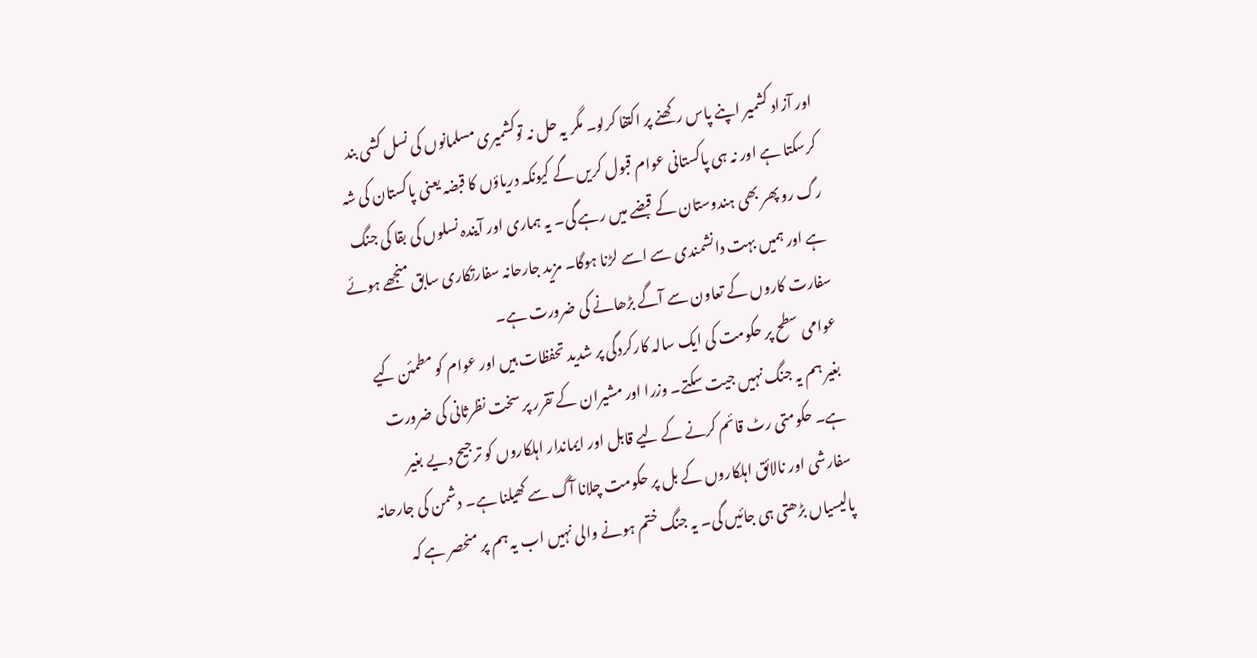اور آزاد کشمیر اپنے پاس رکھنے پر اکتفا کرلو۔ مگر یہ حل نہ توکشمیری مسلمانوں کی نسل کشی بند کرسکتا ہے اور نہ ہی پاکستانی عوام قبول کریں گے کیونکہ دریاؤں کا قبضہ یعنی پاکستان کی شہ رگ رو پھر بھی ہندوستان کے قبضے میں رہے گی۔ یہ ہماری اور آیندہ نسلوں کی بقا کی جنگ ہے اور ہمیں بہت دانشمندی سے اسے لڑنا ہوگا۔ مزید جارحانہ سفارتکاری سابق منجھے ہوئے سفارت کاروں کے تعاون سے آگے بڑھانے کی ضرورت ہے۔
عوامی سطح پر حکومت کی ایک سالہ کارکردگی پر شدید تحفظات ہیں اور عوام کو مطمئن کیے بغیر ہم یہ جنگ نہیں جیت سکتے۔ وزرا اور مشیران کے تقرر پر سخت نظرثانی کی ضرورت ہے۔ حکومتی رٹ قائم کرنے کے لیے قابل اور ایماندار اہلکاروں کو ترجیح دیے بغیر سفارشی اور نالائق اہلکاروں کے بل پر حکومت چلانا آگ سے کھیلنا ہے۔ دشمن کی جارحانہ پالیسیاں بڑھتی ہی جائیں گی۔ یہ جنگ ختم ہونے والی نہیں اب یہ ہم پر منحصر ہے کہ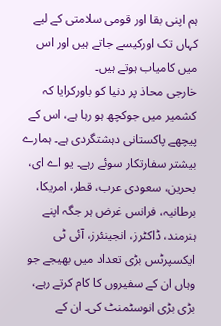ہم اپنی بقا اور قومی سلامتی کے لیے کہاں تک اورکیسے جاتے ہیں اور اس میں کامیاب ہوتے ہیں۔
خارجی محاذ پر دنیا کو باورکرایا کہ کشمیر میں جوکچھ ہو رہا ہے، اس کے پیچھے پاکستانی دہشتگردی ہے۔ ہمارے بیشتر سفارتکار سوئے رہے۔ یو اے ای، بحرین، سعودی عرب، قطر، امریکا، برطانیہ، فرانس غرض ہر جگہ اپنے ہنرمند، ڈاکٹرز، انجینئرز، آئی ٹی ایکسپرٹس بڑی تعداد میں بھیجے جو وہاں ان کے سفیروں کا کام کرتے رہے، بڑی بڑی انوسٹمنٹ کی۔ ان کے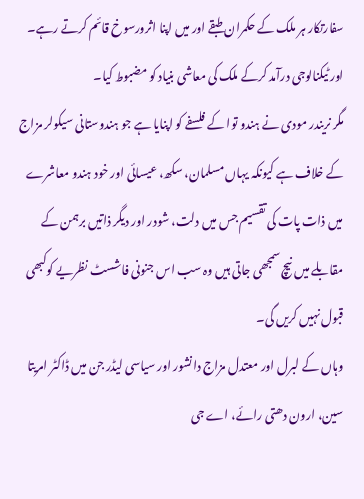سفارتکار ہر ملک کے حکمران طبقے اور میں اپنا اثرورسوخ قائم کرتے رہے۔ اور ٹیکنالوجی درآمد کرکے ملک کی معاشی بنیاد کو مضبوط کیا۔
مگر نریندر مودی نے ہندو توا کے فلسفے کو اپنایا ہے جو ہندوستانی سیکولر مزاج کے خلاف ہے کیونکہ یہاں مسلمان، سکھ، عیسائی اور خود ہندو معاشرے میں ذات پات کی تقسیم جس میں دلت، شودر اور دیگر ذاتیں برہمن کے مقابلے میں نیچ سمجھی جاتی ہیں وہ سب اس جنونی فاشسٹ نظریے کوکبھی قبول نہیں کریں گی۔
وہاں کے لبرل اور معتدل مزاج دانشور اور سیاسی لیڈر جن میں ڈاکٹر امریتا سین، ارون دھتی رائے، اے جی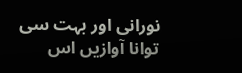نورانی اور بہت سی توانا آوازیں اس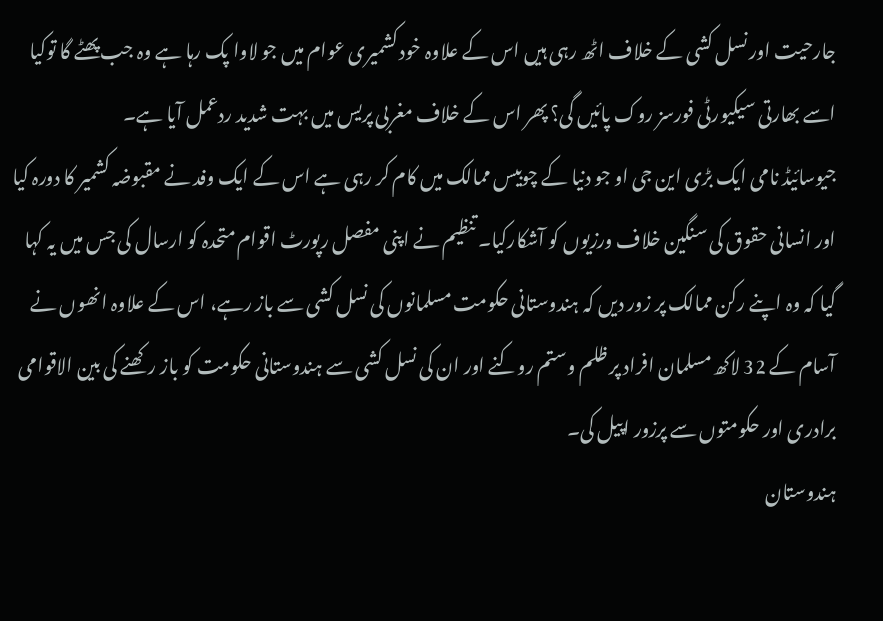جارحیت اور نسل کشی کے خلاف اٹھ رہی ہیں اس کے علاوہ خود کشمیری عوام میں جو لاوا پک رہا ہے وہ جب پھٹے گا توکیا اسے بھارتی سیکیورٹی فورسز روک پائیں گی؟ پھر اس کے خلاف مغربی پریس میں بہت شدید ردعمل آیا ہے۔
جیوسائیڈ نامی ایک بڑی این جی او جو دنیا کے چوبیس ممالک میں کام کر رہی ہے اس کے ایک وفد نے مقبوضہ کشمیر کا دورہ کیا اور انسانی حقوق کی سنگین خلاف ورزیوں کو آشکارکیا۔ تنظیم نے اپنی مفصل رپورٹ اقوام متحدہ کو ارسال کی جس میں یہ کہا گیا کہ وہ اپنے رکن ممالک پر زور دیں کہ ہندوستانی حکومت مسلمانوں کی نسل کشی سے باز رہے، اس کے علاوہ انھوں نے آسام کے 32 لاکھ مسلمان افراد پر ظلم وستم روکنے اور ان کی نسل کشی سے ہندوستانی حکومت کو باز رکھنے کی بین الاقوامی برادری اور حکومتوں سے پرزور اپیل کی۔
ہندوستان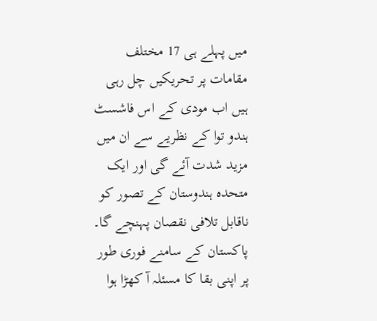میں پہلے ہی 17 مختلف مقامات پر تحریکیں چل رہی ہیں اب مودی کے اس فاشسٹ ہندو توا کے نظریے سے ان میں مزید شدت آئے گی اور ایک متحدہ ہندوستان کے تصور کو ناقابل تلافی نقصان پہنچے گا۔
پاکستان کے سامنے فوری طور پر اپنی بقا کا مسئلہ آ کھڑا ہوا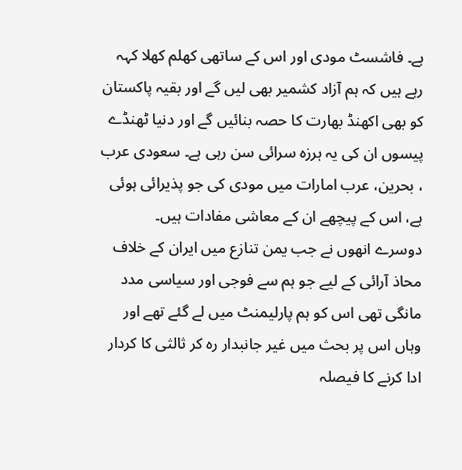ہے۔ فاشسٹ مودی اور اس کے ساتھی کھلم کھلا کہہ رہے ہیں کہ ہم آزاد کشمیر بھی لیں گے اور بقیہ پاکستان کو بھی اکھنڈ بھارت کا حصہ بنائیں گے اور دنیا ٹھنڈے پیسوں ان کی یہ ہرزہ سرائی سن رہی ہے۔ سعودی عرب ، بحرین، عرب امارات میں مودی کی جو پذیرائی ہوئی ہے، اس کے پیچھے ان کے معاشی مفادات ہیں۔
دوسرے انھوں نے جب یمن تنازع میں ایران کے خلاف محاذ آرائی کے لیے جو ہم سے فوجی اور سیاسی مدد مانگی تھی اس کو ہم پارلیمنٹ میں لے گئے تھے اور وہاں اس پر بحث میں غیر جانبدار رہ کر ثالثی کا کردار ادا کرنے کا فیصلہ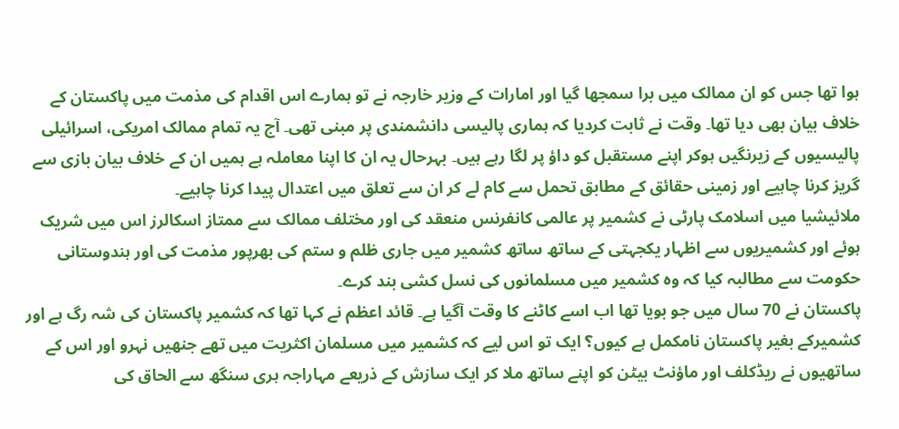ہوا تھا جس کو ان ممالک میں برا سمجھا گیا اور امارات کے وزیر خارجہ نے تو ہمارے اس اقدام کی مذمت میں پاکستان کے خلاف بیان بھی دیا تھا۔ وقت نے ثابت کردیا کہ ہماری پالیسی دانشمندی پر مبنی تھی۔ آج یہ تمام ممالک امریکی، اسرائیلی پالیسیوں کے زیرنگیں ہوکر اپنے مستقبل کو داؤ پر لگا رہے ہیں۔ بہرحال یہ ان کا اپنا معاملہ ہے ہمیں ان کے خلاف بیان بازی سے گریز کرنا چاہیے اور زمینی حقائق کے مطابق تحمل سے کام لے کر ان سے تعلق میں اعتدال پیدا کرنا چاہیے۔
ملائیشیا میں اسلامک پارٹی نے کشمیر پر عالمی کانفرنس منعقد کی اور مختلف ممالک سے ممتاز اسکالرز اس میں شریک ہوئے اور کشمیریوں سے اظہار یکجہتی کے ساتھ ساتھ کشمیر میں جاری ظلم و ستم کی بھرپور مذمت کی اور ہندوستانی حکومت سے مطالبہ کیا کہ وہ کشمیر میں مسلمانوں کی نسل کشی بند کرے۔
پاکستان نے 70 سال میں جو بویا تھا اب اسے کاٹنے کا وقت آگیا ہے۔ قائد اعظم نے کہا تھا کہ کشمیر پاکستان کی شہ رگ ہے اور کشمیرکے بغیر پاکستان نامکمل ہے کیوں؟ ایک تو اس لیے کہ کشمیر میں مسلمان اکثریت میں تھے جنھیں نہرو اور اس کے ساتھیوں نے ریڈکلف اور ماؤنٹ بیٹن کو اپنے ساتھ ملا کر ایک سازش کے ذریعے مہاراجہ ہری سنگھ سے الحاق کی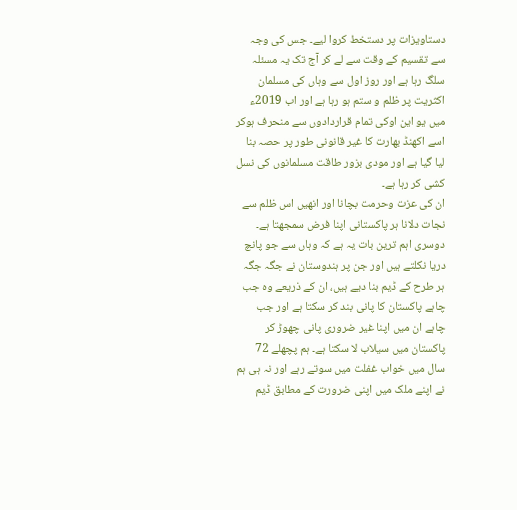دستاویزات پر دستخط کروا لیے۔ جس کی وجہ سے تقسیم کے وقت سے لے کر آج تک یہ مسئلہ سلگ رہا ہے اور روز اول سے وہاں کی مسلمان اکثریت پر ظلم و ستم ہو رہا ہے اور اب 2019ء میں یو این اوکی تمام قراردادوں سے منحرف ہوکر اسے اکھنڈ بھارت کا غیر قانونی طور پر حصہ بنا لیا گیا ہے اور مودی بزور طاقت مسلمانوں کی نسل کشی کر رہا ہے۔
ان کی عزت وحرمت بچانا اور انھیں اس ظلم سے نجات دلانا ہر پاکستانی اپنا فرض سمجھتا ہے۔ دوسری اہم ترین بات یہ ہے کہ وہاں سے جو پانچ دریا نکلتے ہیں اور جن پر ہندوستان نے جگہ جگہ ہر طرح کے ڈیم بنا دیے ہیں، ان کے ذریعے وہ جب چاہے پاکستان کا پانی بند کر سکتا ہے اور جب چاہے ان میں اپنا غیر ضروری پانی چھوڑ کر پاکستان میں سیلاب لا سکتا ہے۔ ہم پچھلے 72 سال میں خواب غفلت میں سوتے رہے اور نہ ہی ہم نے اپنے ملک میں اپنی ضرورت کے مطابق ڈیم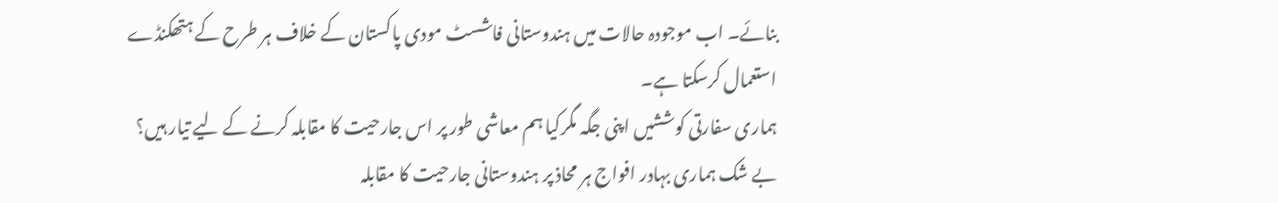بنائے۔ اب موجودہ حالات میں ہندوستانی فاشسٹ مودی پاکستان کے خلاف ہر طرح کے ہتھکنڈے استعمال کرسکتا ہے۔
ہماری سفارتی کوششیں اپنی جگہ مگرکیا ہم معاشی طور پر اس جارحیت کا مقابلہ کرنے کے لیے تیار ہیں؟ بے شک ہماری بہادر افواج ہر محاذ پر ہندوستانی جارحیت کا مقابلہ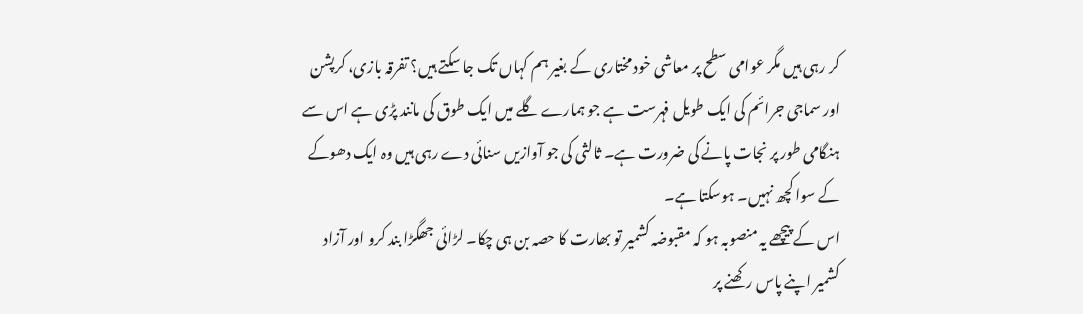کر رہی ہیں مگر عوامی سطح پر معاشی خود مختاری کے بغیر ہم کہاں تک جا سکتے ہیں؟ تفرقہ بازی، کرپشن اور سماجی جرائم کی ایک طویل فہرست ہے جو ہمارے گلے میں ایک طوق کی مانند پڑی ہے اس سے ہنگامی طور پر نجات پانے کی ضرورت ہے۔ ثالثی کی جو آوازیں سنائی دے رہی ہیں وہ ایک دھوکے کے سوا کچھ نہیں۔ ہوسکتا ہے۔
اس کے پیچھے یہ منصوبہ ہو کہ مقبوضہ کشمیر تو بھارت کا حصہ بن ہی چکا۔ لڑائی جھگڑا بند کرو اور آزاد کشمیر اپنے پاس رکھنے پر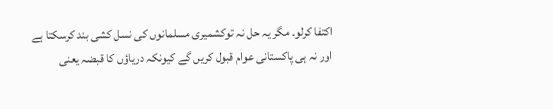اکتفا کرلو۔ مگر یہ حل نہ توکشمیری مسلمانوں کی نسل کشی بند کرسکتا ہے اور نہ ہی پاکستانی عوام قبول کریں گے کیونکہ دریاؤں کا قبضہ یعنی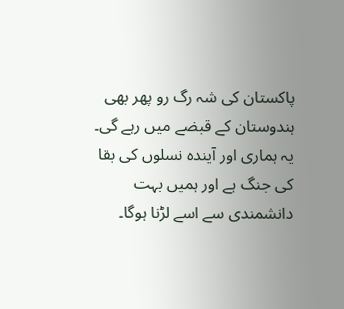پاکستان کی شہ رگ رو پھر بھی ہندوستان کے قبضے میں رہے گی۔ یہ ہماری اور آیندہ نسلوں کی بقا کی جنگ ہے اور ہمیں بہت دانشمندی سے اسے لڑنا ہوگا۔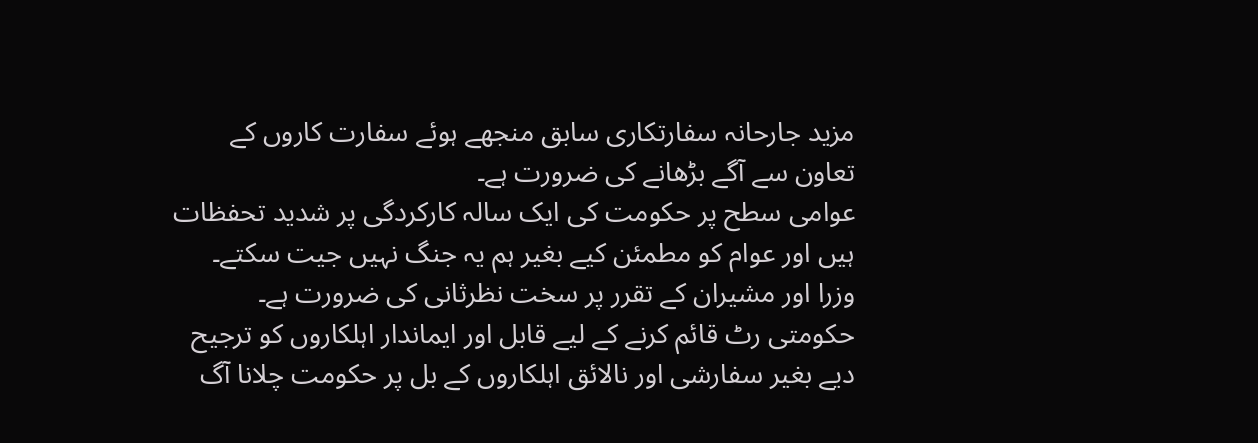مزید جارحانہ سفارتکاری سابق منجھے ہوئے سفارت کاروں کے تعاون سے آگے بڑھانے کی ضرورت ہے۔
عوامی سطح پر حکومت کی ایک سالہ کارکردگی پر شدید تحفظات ہیں اور عوام کو مطمئن کیے بغیر ہم یہ جنگ نہیں جیت سکتے۔ وزرا اور مشیران کے تقرر پر سخت نظرثانی کی ضرورت ہے۔ حکومتی رٹ قائم کرنے کے لیے قابل اور ایماندار اہلکاروں کو ترجیح دیے بغیر سفارشی اور نالائق اہلکاروں کے بل پر حکومت چلانا آگ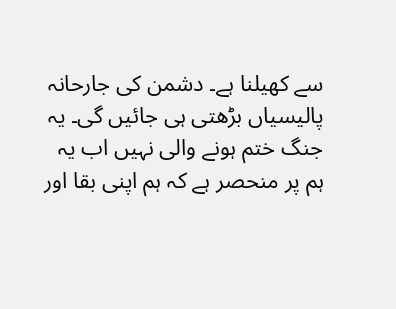سے کھیلنا ہے۔ دشمن کی جارحانہ پالیسیاں بڑھتی ہی جائیں گی۔ یہ جنگ ختم ہونے والی نہیں اب یہ ہم پر منحصر ہے کہ ہم اپنی بقا اور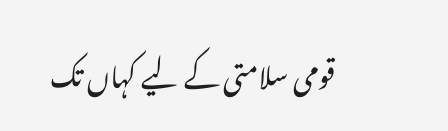قومی سلامتی کے لیے کہاں تک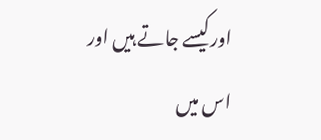اورکیسے جاتے ہیں اور اس میں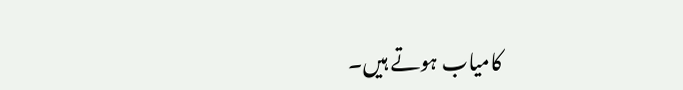کامیاب ہوتے ہیں۔